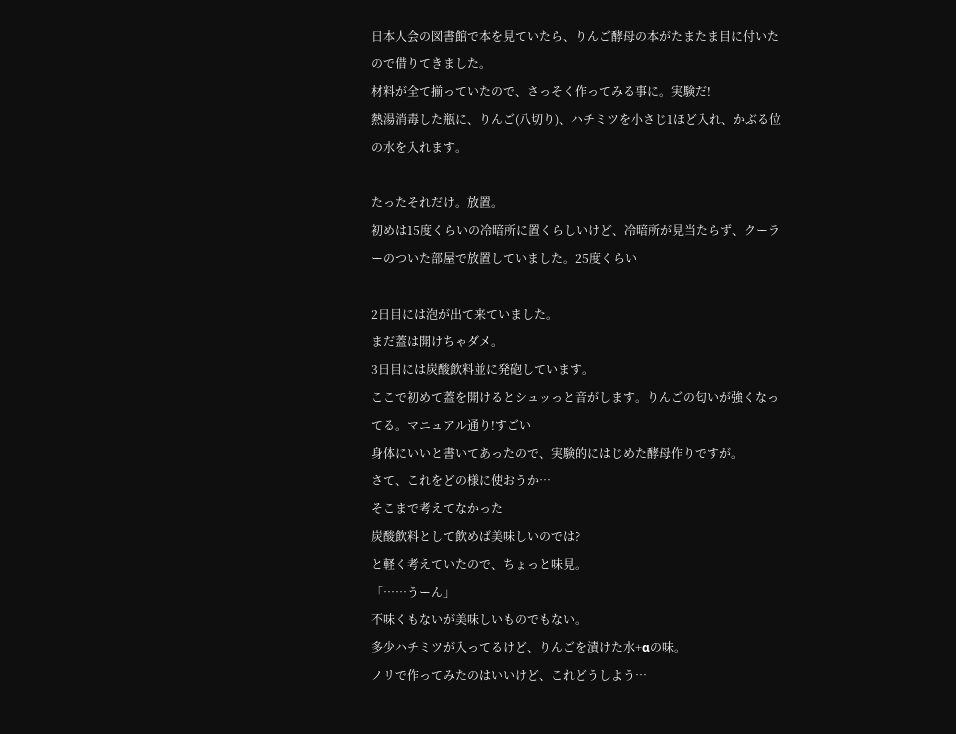日本人会の図書館で本を見ていたら、りんご酵母の本がたまたま目に付いたので借りてきました。
材料が全て揃っていたので、さっそく作ってみる事に。実験だ!
熱湯消毒した瓶に、りんご(八切り)、ハチミツを小さじ1ほど入れ、かぶる位の水を入れます。

たったそれだけ。放置。
初めは15度くらいの冷暗所に置くらしいけど、冷暗所が見当たらず、クーラーのついた部屋で放置していました。25度くらい

2日目には泡が出て来ていました。
まだ蓋は開けちゃダメ。
3日目には炭酸飲料並に発砲しています。
ここで初めて蓋を開けるとシュッっと音がします。りんごの匂いが強くなってる。マニュアル通り!すごい
身体にいいと書いてあったので、実験的にはじめた酵母作りですが。
さて、これをどの様に使おうか…
そこまで考えてなかった
炭酸飲料として飲めば美味しいのでは?
と軽く考えていたので、ちょっと味見。
「……うーん」
不味くもないが美味しいものでもない。
多少ハチミツが入ってるけど、りんごを漬けた水+αの味。
ノリで作ってみたのはいいけど、これどうしよう…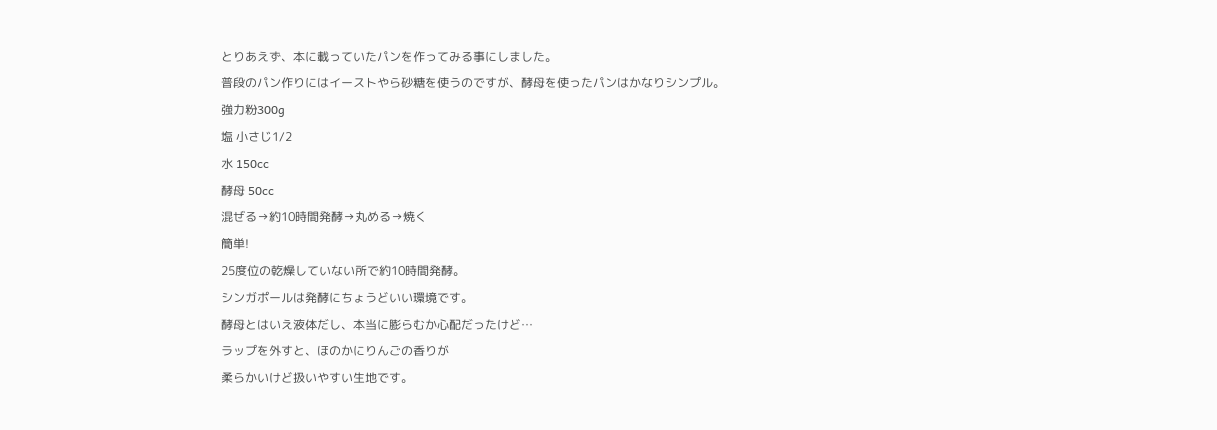とりあえず、本に載っていたパンを作ってみる事にしました。
普段のパン作りにはイーストやら砂糖を使うのですが、酵母を使ったパンはかなりシンプル。
強力粉300g
塩 小さじ1/2
水 150cc
酵母 50cc
混ぜる→約10時間発酵→丸める→焼く
簡単!
25度位の乾燥していない所で約10時間発酵。
シンガポールは発酵にちょうどいい環境です。
酵母とはいえ液体だし、本当に膨らむか心配だったけど…
ラップを外すと、ほのかにりんごの香りが
柔らかいけど扱いやすい生地です。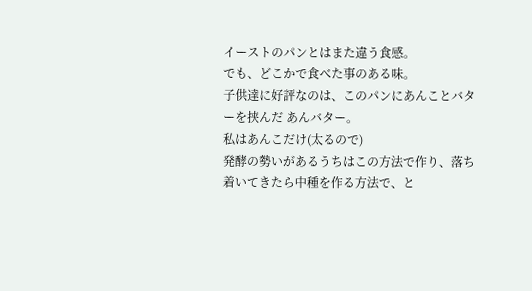イーストのパンとはまた違う食感。
でも、どこかで食べた事のある味。
子供達に好評なのは、このパンにあんことバターを挟んだ あんバター。
私はあんこだけ(太るので)
発酵の勢いがあるうちはこの方法で作り、落ち着いてきたら中種を作る方法で、と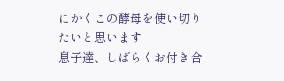にかくこの酵母を使い切りたいと思います
息子達、しばらくお付き合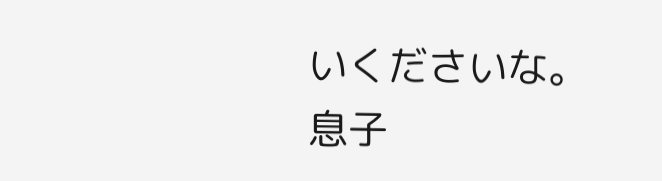いくださいな。
息子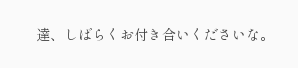達、しばらくお付き合いくださいな。